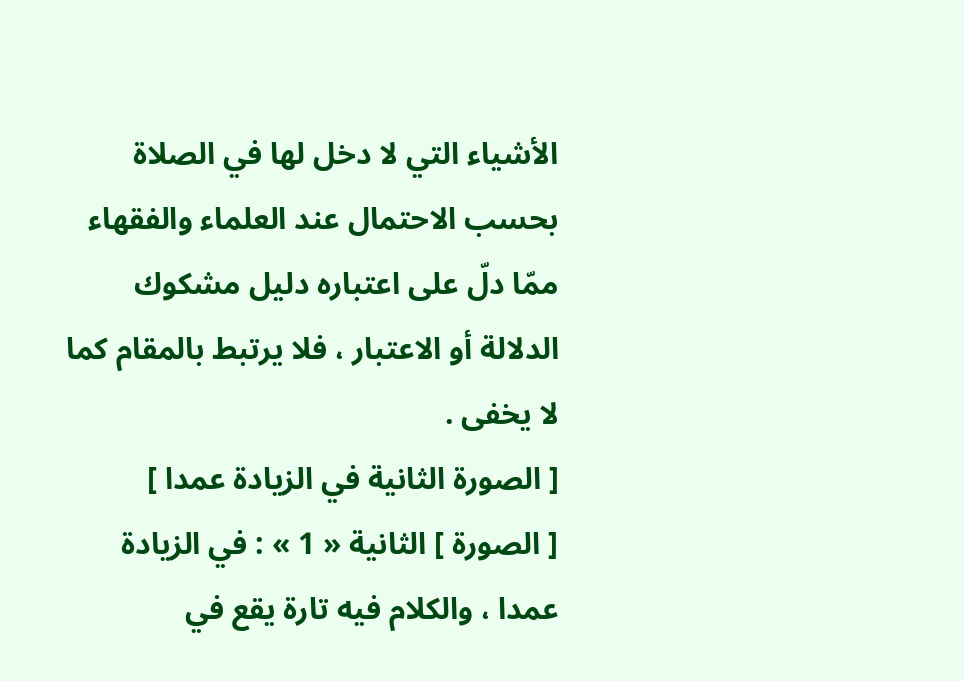الأشياء التي لا دخل لها في الصلاة بحسب الاحتمال عند العلماء والفقهاء ممّا دلّ على اعتباره دليل مشكوك الدلالة أو الاعتبار ، فلا يرتبط بالمقام كما لا يخفى .
[ الصورة الثانية في الزيادة عمدا ]
[ الصورة ] الثانية « 1 » : في الزيادة عمدا ، والكلام فيه تارة يقع في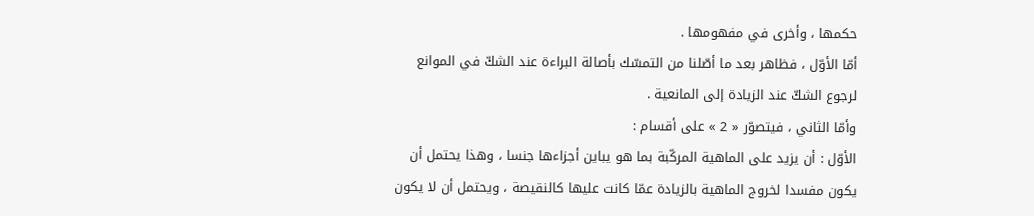حكمها ، وأخرى في مفهومها .
أمّا الأوّل ، فظاهر بعد ما أصّلنا من التمسّك بأصالة البراءة عند الشكّ في الموانع لرجوع الشكّ عند الزيادة إلى المانعية .
وأمّا الثاني ، فيتصوّر « 2 » على أقسام :
الأوّل : أن يزيد على الماهية المركّبة بما هو يباين أجزاءها جنسا ، وهذا يحتمل أن يكون مفسدا لخروج الماهية بالزيادة عمّا كانت عليها كالنقيصة ، ويحتمل أن لا يكون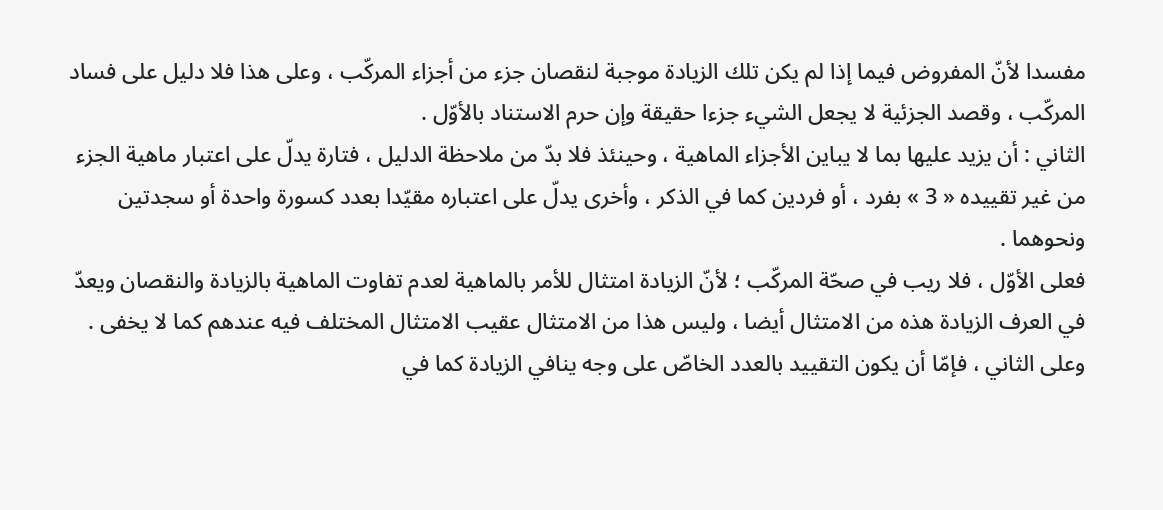مفسدا لأنّ المفروض فيما إذا لم يكن تلك الزيادة موجبة لنقصان جزء من أجزاء المركّب ، وعلى هذا فلا دليل على فساد المركّب ، وقصد الجزئية لا يجعل الشيء جزءا حقيقة وإن حرم الاستناد بالأوّل .
الثاني : أن يزيد عليها بما لا يباين الأجزاء الماهية ، وحينئذ فلا بدّ من ملاحظة الدليل ، فتارة يدلّ على اعتبار ماهية الجزء من غير تقييده « 3 » بفرد ، أو فردين كما في الذكر ، وأخرى يدلّ على اعتباره مقيّدا بعدد كسورة واحدة أو سجدتين ونحوهما .
فعلى الأوّل ، فلا ريب في صحّة المركّب ؛ لأنّ الزيادة امتثال للأمر بالماهية لعدم تفاوت الماهية بالزيادة والنقصان ويعدّ في العرف الزيادة هذه من الامتثال أيضا ، وليس هذا من الامتثال عقيب الامتثال المختلف فيه عندهم كما لا يخفى .
وعلى الثاني ، فإمّا أن يكون التقييد بالعدد الخاصّ على وجه ينافي الزيادة كما في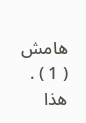هامش
( 1 ) . هذا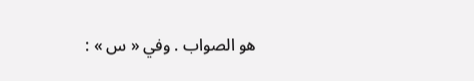هو الصواب . وفي « س » :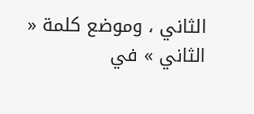الثاني ، وموضع كلمة « الثاني » في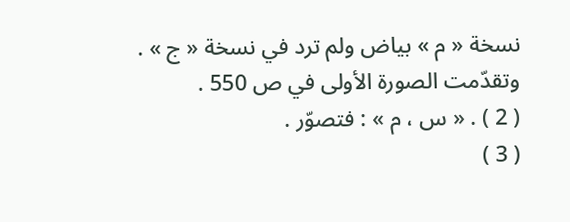نسخة « م » بياض ولم ترد في نسخة « ج » . وتقدّمت الصورة الأولى في ص 550 .
( 2 ) . « س ، م » : فتصوّر .
( 3 )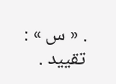. « س » : تقييد .